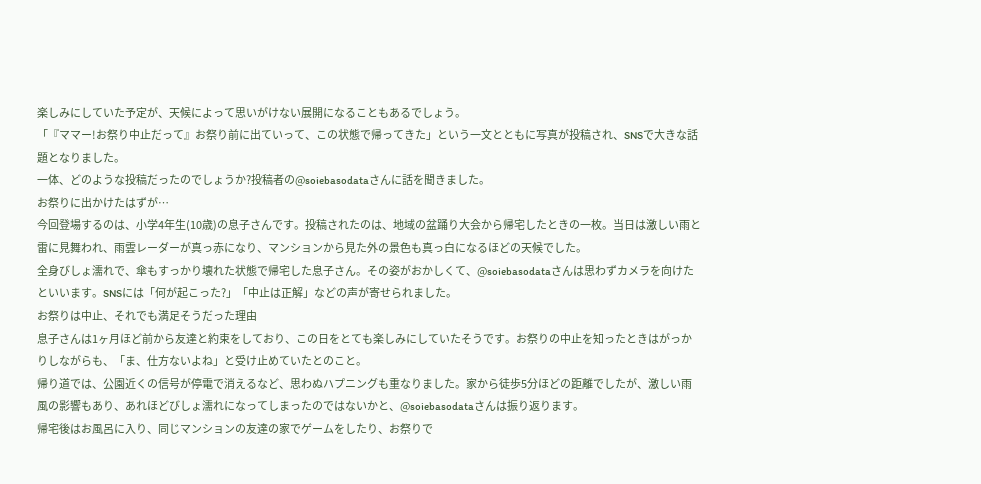楽しみにしていた予定が、天候によって思いがけない展開になることもあるでしょう。
「『ママー!お祭り中止だって』お祭り前に出ていって、この状態で帰ってきた」という一文とともに写真が投稿され、SNSで大きな話題となりました。
一体、どのような投稿だったのでしょうか?投稿者の@soiebasodataさんに話を聞きました。
お祭りに出かけたはずが…
今回登場するのは、小学4年生(10歳)の息子さんです。投稿されたのは、地域の盆踊り大会から帰宅したときの一枚。当日は激しい雨と雷に見舞われ、雨雲レーダーが真っ赤になり、マンションから見た外の景色も真っ白になるほどの天候でした。
全身びしょ濡れで、傘もすっかり壊れた状態で帰宅した息子さん。その姿がおかしくて、@soiebasodataさんは思わずカメラを向けたといいます。SNSには「何が起こった?」「中止は正解」などの声が寄せられました。
お祭りは中止、それでも満足そうだった理由
息子さんは1ヶ月ほど前から友達と約束をしており、この日をとても楽しみにしていたそうです。お祭りの中止を知ったときはがっかりしながらも、「ま、仕方ないよね」と受け止めていたとのこと。
帰り道では、公園近くの信号が停電で消えるなど、思わぬハプニングも重なりました。家から徒歩5分ほどの距離でしたが、激しい雨風の影響もあり、あれほどびしょ濡れになってしまったのではないかと、@soiebasodataさんは振り返ります。
帰宅後はお風呂に入り、同じマンションの友達の家でゲームをしたり、お祭りで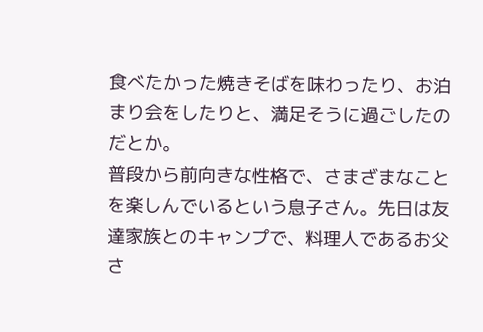食べたかった焼きそばを味わったり、お泊まり会をしたりと、満足そうに過ごしたのだとか。
普段から前向きな性格で、さまざまなことを楽しんでいるという息子さん。先日は友達家族とのキャンプで、料理人であるお父さ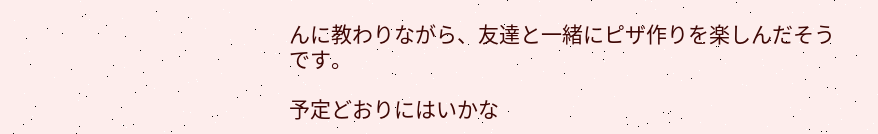んに教わりながら、友達と一緒にピザ作りを楽しんだそうです。

予定どおりにはいかな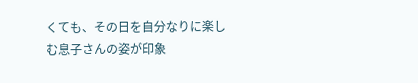くても、その日を自分なりに楽しむ息子さんの姿が印象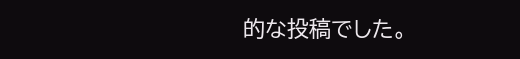的な投稿でした。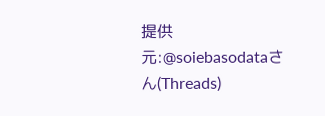提供元:@soiebasodataさん(Threads)